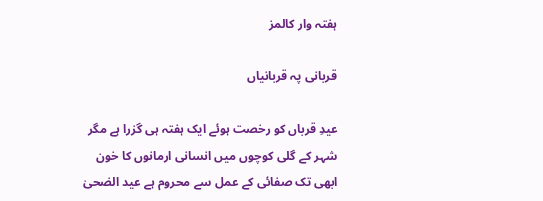ہفتہ وار کالمز

قربانی پہ قربانیاں

عیدِ قرباں کو رخصت ہوئے ایک ہفتہ ہی گزرا ہے مگر شہر کے گلی کوچوں میں انسانی ارمانوں کا خون ابھی تک صفائی کے عمل سے محروم ہے عید الضحیٰ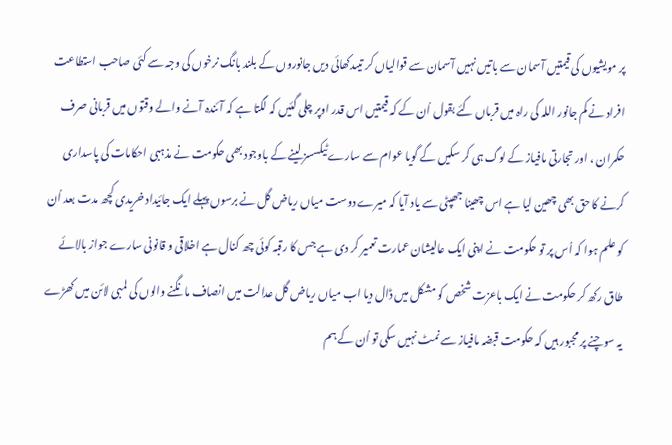پر مویشیوں کی قیمتیں آسمان سے باتیں نہیں آسمان سے قوالیاں کر تیںدکھائی دیں جانوروں کے بلند بانگ نرخوں کی وجہ سے کئی صاحب استطاعت افراد نے کم جانور اللہ کی راہ میں قرباں کئے بقول اُن کے کہ قیمتیں اس قدر اوپر چلی گئیں کہ لگتا ہے کہ آئندہ آنے والے وقتوں میں قربانی صرف حکمران ، اور تجارتی مافیاز کے لوگ ہی کر سکیں گے گویا عوام سے سارے ٹیکسسز لینے کے باوجود بھی حکومت نے مذہبی احکامات کی پاسداری کرنے کا حق بھی چھین لیا ہے اس چھینا جھپٹی سے یاد آیا کہ میرے دوست میاں ریاض گل نے برسوں پہلے ایک جائیداد خریدی کچھ مدت بعد اُن کو علم ہوا کہ اُس پر تو حکومت نے اپنی ایک عالیشان عمارت تعمیر کر دی ہے جس کا رقبہ کوئی چھ کنال ہے اخلاقی و قانونی سارے جواز بالائے طاق رکھ کر حکومت نے ایک باعزت شخص کو مشکل میں ڈال دیا اب میاں ریاض گل عدالت میں انصاف مانگنے والوں کی لمبی لائن میں کھڑے یہ سوچنے پر مجبور ہیں کہ حکومت قبضہ مافیاز سے نمٹ نہیں سکی تو اُن کے ہم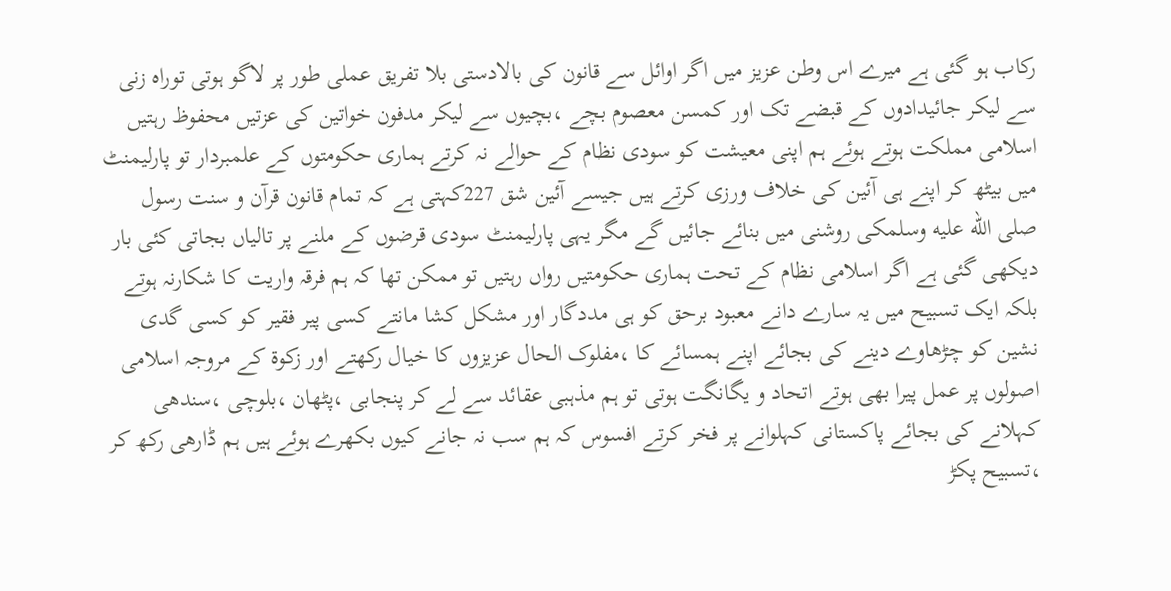رکاب ہو گئی ہے میرے اس وطن عزیز میں اگر اوائل سے قانون کی بالادستی بلا تفریق عملی طور پر لاگو ہوتی توراہ زنی سے لیکر جائیدادوں کے قبضے تک اور کمسن معصوم بچے ،بچیوں سے لیکر مدفون خواتین کی عزتیں محفوظ رہتیں اسلامی مملکت ہوتے ہوئے ہم اپنی معیشت کو سودی نظام کے حوالے نہ کرتے ہماری حکومتوں کے علمبردار تو پارلیمنٹ میں بیٹھ کر اپنے ہی آئین کی خلاف ورزی کرتے ہیں جیسے آئین شق 227کہتی ہے کہ تمام قانون قرآن و سنت رسول صلى الله عليه وسلمکی روشنی میں بنائے جائیں گے مگر یہی پارلیمنٹ سودی قرضوں کے ملنے پر تالیاں بجاتی کئی بار دیکھی گئی ہے اگر اسلامی نظام کے تحت ہماری حکومتیں رواں رہتیں تو ممکن تھا کہ ہم فرقہ واریت کا شکارنہ ہوتے بلکہ ایک تسبیح میں یہ سارے دانے معبود برحق کو ہی مددگار اور مشکل کشا مانتے کسی پیر فقیر کو کسی گدی نشین کو چڑھاوے دینے کی بجائے اپنے ہمسائے کا ،مفلوک الحال عزیزوں کا خیال رکھتے اور زکوۃ کے مروجہ اسلامی اصولوں پر عمل پیرا بھی ہوتے اتحاد و یگانگت ہوتی تو ہم مذہبی عقائد سے لے کر پنجابی ،پٹھان ،بلوچی ،سندھی کہلانے کی بجائے پاکستانی کہلوانے پر فخر کرتے افسوس کہ ہم سب نہ جانے کیوں بکھرے ہوئے ہیں ہم ڈارھی رکھ کر ،تسبیح پکڑ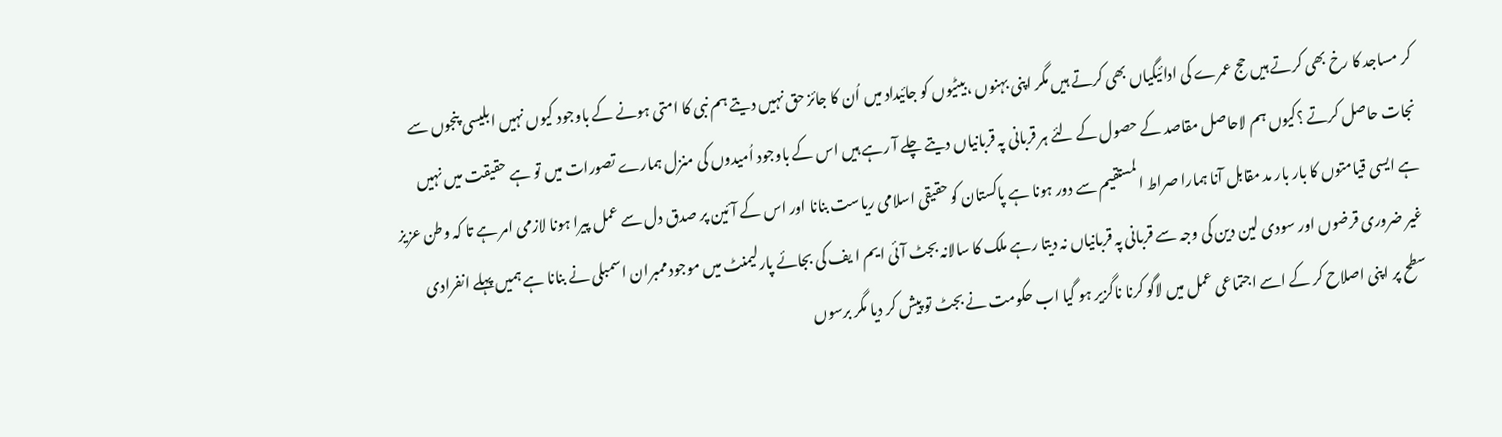کر مساجد کا رخ بھی کرتے ہیں حج عمرے کی ادائیگیاں بھی کرتے ہیں مگر اپنی بہنوں ،بیٹیوں کو جائیداد میں اُن کا جائز حق نہیں دیتے ہم نبی کا امتی ہونے کے باوجود کیوں نہیں ابلیسی پنجوں سے نجات حاصل کرتے ؟کیوں ہم لاحاصل مقاصد کے حصول کے لئے ہر قربانی پہ قربانیاں دیتے چلے آ رہے ہیں اس کے باوجود اُمیدوں کی منزل ہمارے تصورات میں تو ہے حقیقت میں نہیں ہے ایسی قیامتوں کا بار بار مد مقابل آنا ہمارا صراط المستقیم سے دور ہونا ہے پاکستان کو حقیقی اسلامی ریاست بنانا اور اس کے آئین پر صدق دل سے عمل پیرا ہونا لازمی امر ہے تا کہ وطن عزیز غیر ضروری قرضوں اور سودی لین دین کی وجہ سے قربانی پہ قربانیاں نہ دیتا رہے ملک کا سالانہ بجٹ آئی ایم ا یف کی بجائے پارلیمنٹ میں موجود ممبران اسمبلی نے بنانا ہے ہمیں پہلے انفرادی سطح پر اپنی اصلاح کر کے اسے اجتماعی عمل میں لاگو کرنا ناگزیر ہو گیا اب حکومت نے بجٹ تو پیش کر دیا مگر برسوں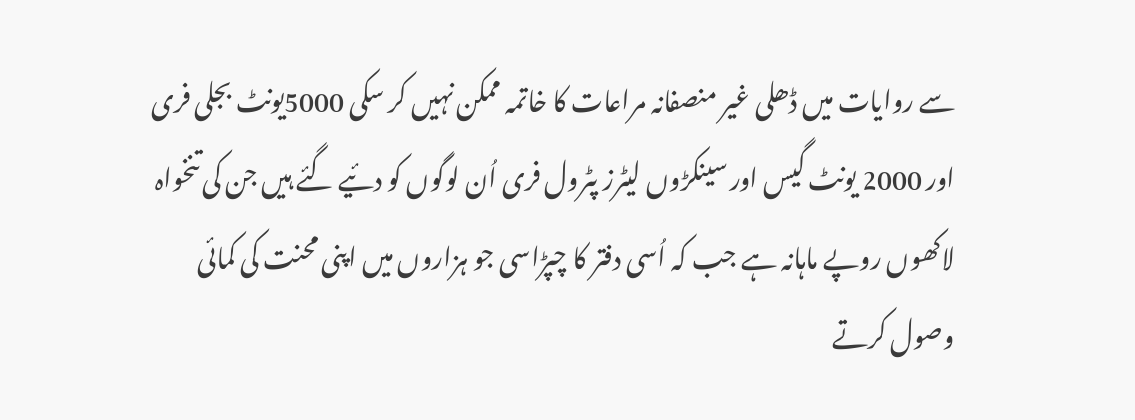سے روایات میں ڈھلی غیر منصفانہ مراعات کا خاتمہ ممکن نہیں کر سکی 5000یونٹ بجلی فری اور 2000 یونٹ گیس اور سینکڑوں لیٹرز پٹرول فری اُن لوگوں کو دئیے گئے ہیں جن کی تنخواہ لاکھوں روپے ماہانہ ہے جب کہ اُسی دفتر کا چپڑاسی جو ہزاروں میں اپنی محنت کی کمائی وصول کرتے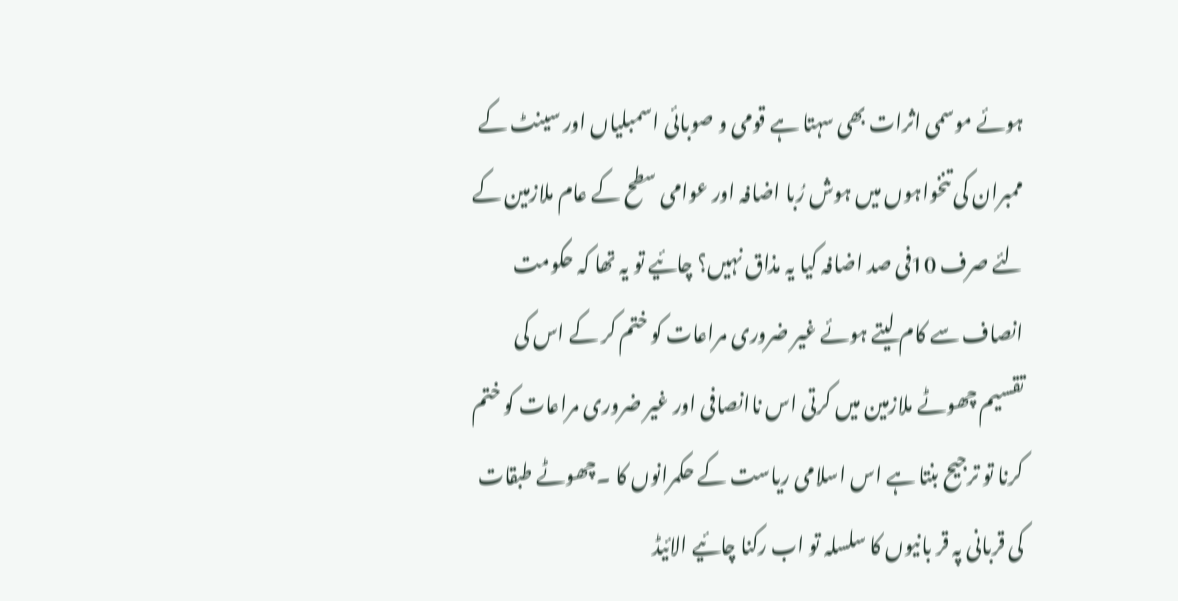ہوئے موسمی اثرات بھی سہتا ہے قومی و صوبائی اسمبلیاں اور سینٹ کے ممبران کی تنخواہوں میں ہوش رُبا اضافہ اور عوامی سطح کے عام ملازمین کے لئے صرف 10فی صد اضافہ کیا یہ مذاق نہیں؟ چائیے تو یہ تھا کہ حکومت انصاف سے کام لیتے ہوئے غیر ضروری مراعات کو ختم کر کے اس کی تقسیم چھوٹے ملازمین میں کرتی اس ناانصافی اور غیر ضروری مراعات کو ختم کرنا تو ترجیح بنتا ہے اس اسلامی ریاست کے حکمرانوں کا ۔چھوٹے طبقات کی قربانی پہ قر بانیوں کا سلسلہ تو اب رکنا چائیے الائیڈ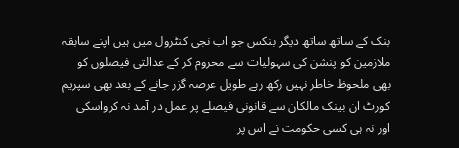بنک کے ساتھ ساتھ دیگر بنکس جو اب نجی کنٹرول میں ہیں اپنے سابقہ ملازمین کو پنشن کی سہولیات سے محروم کر کے عدالتی فیصلوں کو بھی ملحوظ خاطر نہیں رکھ رہے طویل عرصہ گزر جانے کے بعد بھی سپریم کورٹ ان بینک مالکان سے قانونی فیصلے پر عمل در آمد نہ کرواسکی اور نہ ہی کسی حکومت نے اس پر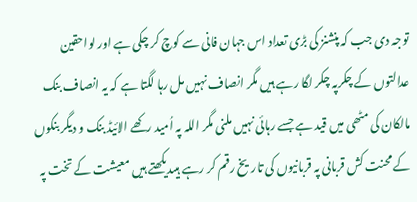توجہ دی جب کہ پنشنز کی بڑی تعداد اس جہان فانی سے کوچ کر چکی ہے اور لواحقین عدالتوں کے چکرپہ چکر لگا رہے ہیں مگر انصاف نہیں مل رہا لگتا ہے کہ یہ انصاف بنک مالکان کی مٹھی میں قید ہے جسے رہائی نہیں ملنی مگر اللہ پہ اُمید رکھے الائیڈ بنک و دیگر بنکوں کے محنت کش قربانی پہ قربانیوں کی تاریخ رقم کر رہے ہیںدیکھتے ہیں معیشت کے تخت پہ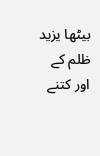بیٹھا یزید ظلم کے اور کتنے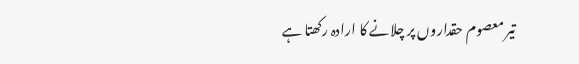تیر معصوم حقداروں پر چلانے کا ارادہ رکھتا ہے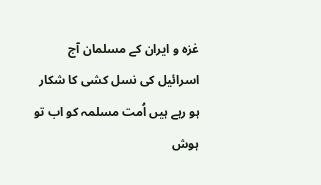غزہ و ایران کے مسلمان آج اسرائیل کی نسل کشی کا شکار ہو رہے ہیں اُمت مسلمہ کو اب تو ہوش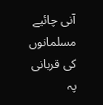آنی چائیے مسلمانوں کی قربانی پہ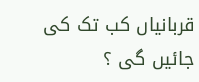قربانیاں کب تک کی جائیں گی ؟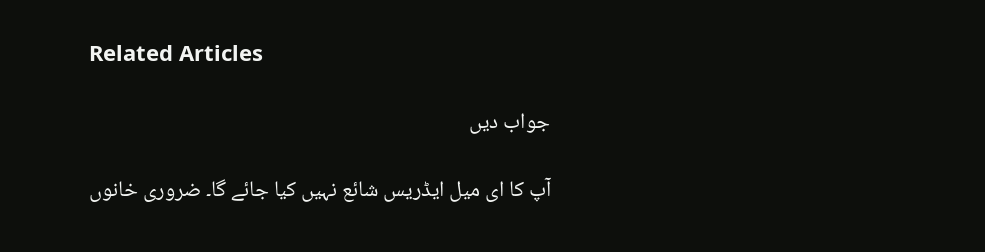Related Articles

جواب دیں

آپ کا ای میل ایڈریس شائع نہیں کیا جائے گا۔ ضروری خانوں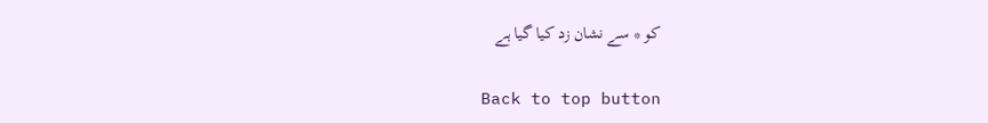کو * سے نشان زد کیا گیا ہے

Back to top button